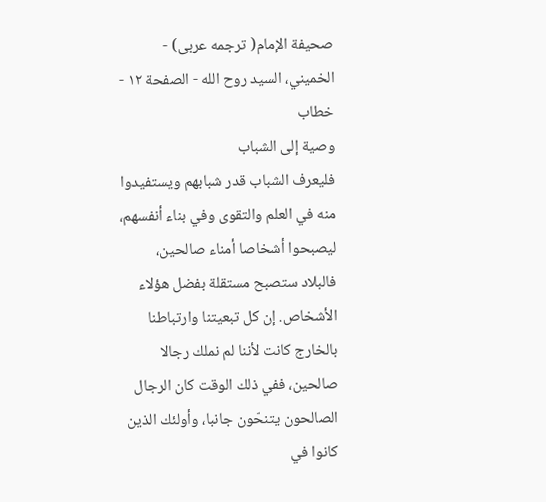صحيفة الإمام( ترجمه عربى) - الخميني، السيد روح الله - الصفحة ١٢ - خطاب
وصية إلى الشباب
فليعرف الشباب قدر شبابهم ويستفيدوا منه في العلم والتقوى وفي بناء أنفسهم، ليصبحوا أشخاصا أمناء صالحين، فالبلاد ستصبح مستقلة بفضل هؤلاء الأشخاص. إن كل تبعيتنا وارتباطنا بالخارج كانت لأننا لم نملك رجالا صالحين، ففي ذلك الوقت كان الرجال الصالحون يتنحّون جانبا، وأولئك الذين كانوا في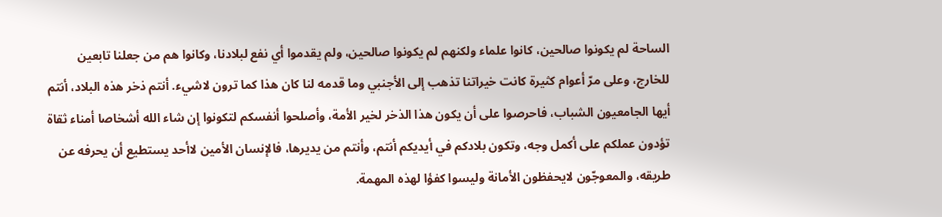الساحة لم يكونوا صالحين، كانوا علماء ولكنهم لم يكونوا صالحين، ولم يقدموا أي نفع لبلادنا، وكانوا هم من جعلنا تابعين للخارج، وعلى مرّ أعوام كثيرة كانت خيراتنا تذهب إلى الأجنبي وما قدمه لنا كان هذا كما ترون لاشيء. أنتم ذخر هذه البلاد، أنتم أيها الجامعيون الشباب، فاحرصوا على أن يكون هذا الذخر لخير الأمة، وأصلحوا أنفسكم لتكونوا إن شاء الله أشخاصا أمناء ثقاة تؤدون عملكم على أكمل وجه، وتكون بلادكم في أيديكم أنتم، وأنتم من يديرها، فالإنسان الأمين لاأحد يستطيع أن يحرفه عن طريقه، والمعوجّون لايحفظون الأمانة وليسوا كفؤا لهذه المهمة.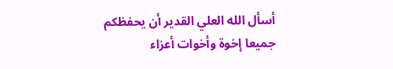أسأل الله العلي القدير أن يحفظكم جميعا إخوة وأخوات أعزاء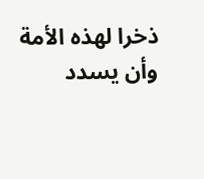ذخرا لهذه الأمة وأن يسدد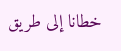خطانا إلى طريق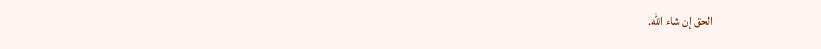الحق إن شاء الله.